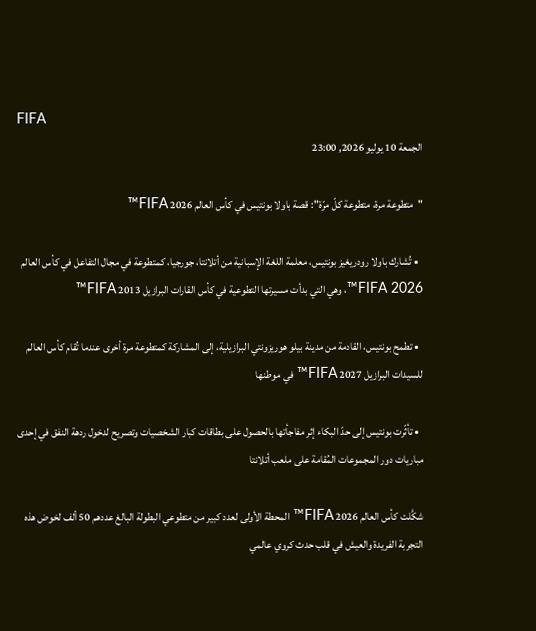FIFA
الجمعة 10 يوليو 2026, 23:00

"متطوعة مرة، متطوعة كلّ مرّة": قصة باولا بونتيس في كأس العالم 2026 FIFA™

  • تُشارك باولا رودريغيز بونتيس، معلمة اللغة الإسبانية من أتلانتا، جورجيا، كمتطوعة في مجال التفاعل في كأس العالم 2026 FIFA™، وهي التي بدأت مسيرتها التطوعية في كأس القارات البرازيل 2013 FIFA™

  • تطمح بونتيس، القادمة من مدينة بيلو هوريزونتي البرازيلية، إلى المشاركة كمتطوعة مرة أخرى عندما تُقام كأس العالم للسيدات البرازيل 2027 FIFA™ في موطنها

  • تأثّرت بونتيس إلى حدّ البكاء إثر مفاجأتها بالحصول على بطاقات كبار الشخصيات وتصريح لدخول ردهة النفق في إحدى مباريات دور المجموعات المُقامة على ملعب أتلانتا

شكَّلت كأس العالم 2026 FIFA™ المحطة الأولى لعدد كبير من متطوعي البطولة البالغ عددهم 50 ألف لخوض هذه التجربة الفريدة والعيش في قلب حدث كروي عالمي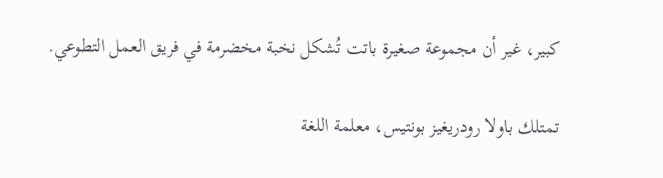كبير، غير أن مجموعة صغيرة باتت تُشكل نخبة مخضرمة في فريق العمل التطوعي.

تمتلك باولا رودريغيز بونتيس، معلمة اللغة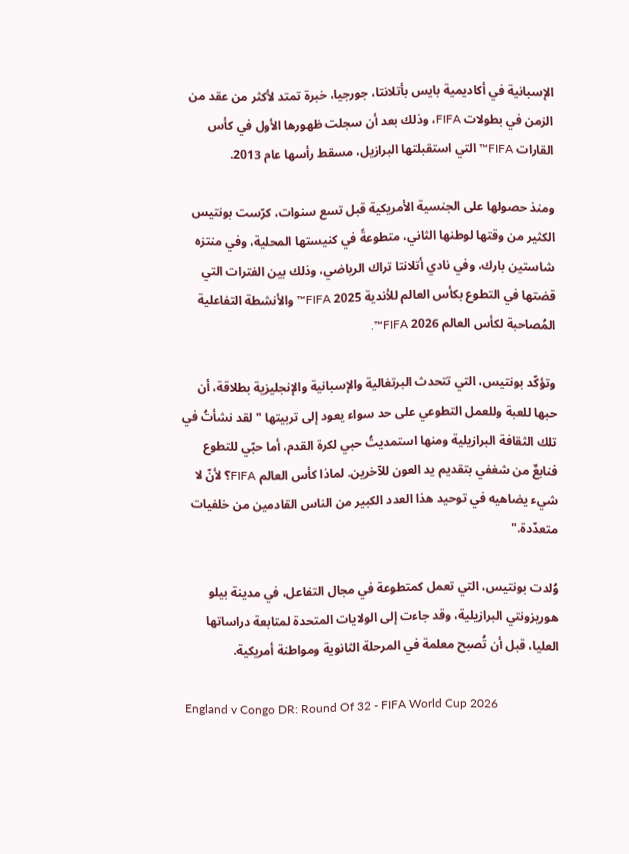الإسبانية في أكاديمية بايس بأتلانتا، جورجيا، خبرة تمتد لأكثر من عقد من الزمن في بطولات FIFA، وذلك بعد أن سجلت ظهورها الأول في كأس القارات FIFA™ التي استقبلتها البرازيل، مسقط رأسها عام 2013.

ومنذ حصولها على الجنسية الأمريكية قبل تسع سنوات، كرّست بونتيس الكثير من وقتها لوطنها الثاني، متطوعةً في كنيستها المحلية، وفي منتزه شاستين بارك، وفي نادي أتلانتا تراك الرياضي، وذلك بين الفترات التي قضتها في التطوع بكأس العالم للأندية 2025 FIFA™ والأنشطة التفاعلية المُصاحبة لكأس العالم 2026 FIFA™.

وتؤكّد بونتيس، التي تتحدث البرتغالية والإسبانية والإنجليزية بطلاقة، أن حبها للعبة وللعمل التطوعي على حد سواء يعود إلى تربيتها "لقد نشأتُ في تلك الثقافة البرازيلية ومنها استمديتُ حبي لكرة القدم، أما حبّي للتطوع فنابعٌ من شغفي بتقديم يد العون للآخرين. لماذا كأس العالم FIFA؟ لأنّ لا شيء يضاهيه في توحيد هذا العدد الكبير من الناس القادمين من خلفيات متعدّدة."

وُلدت بونتيس، التي تعمل كمتطوعة في مجال التفاعل، في مدينة بيلو هوريزونتي البرازيلية، وقد جاءت إلى الولايات المتحدة لمتابعة دراساتها العليا، قبل أن تُصبح معلمة في المرحلة الثانوية ومواطنة أمريكية.

England v Congo DR: Round Of 32 - FIFA World Cup 2026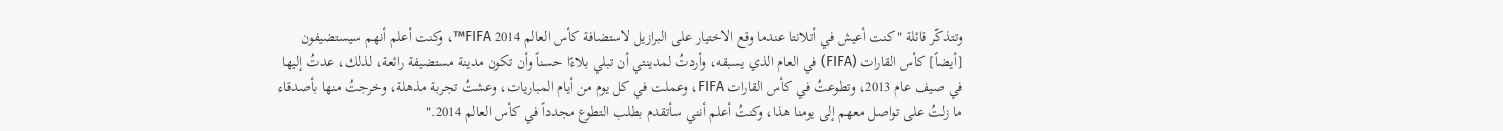وتتذكّر قائلة "كنت أعيش في أتلانتا عندما وقع الاختيار على البرازيل لاستضافة كأس العالم 2014 FIFA™، وكنت أعلم أنهم سيستضيفون [أيضاً] كأس القارات (FIFA) في العام الذي يسبقه، وأردتُ لمدينتي أن تبلي بلاءًا حسناً وأن تكون مدينة مستضيفة رائعة، لذلك، عدتُ إليها في صيف عام 2013، وتطوعتُ في كأس القارات FIFA، وعملت في كل يوم من أيام المباريات، وعشتُ تجربة مذهلة، وخرجتُ منها بأصدقاء ما زلتُ على تواصل معهم إلى يومنا هذا، وكنتُ أعلم أنني سأتقدم بطلب التطوع مجدداً في كأس العالم 2014."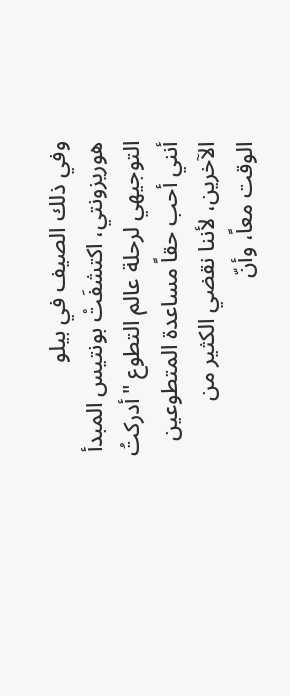وفي ذلك الصيف في بيلو هوريزونتي، اكتشفَتْ بونتيس المبدأ التوجيهي لرحلة عالم التطوع "أدركتُ أنني أحب حقاً مساعدة المتطوعين الآخرين، لأننا نقضي الكثير من الوقت معاً، وأنّ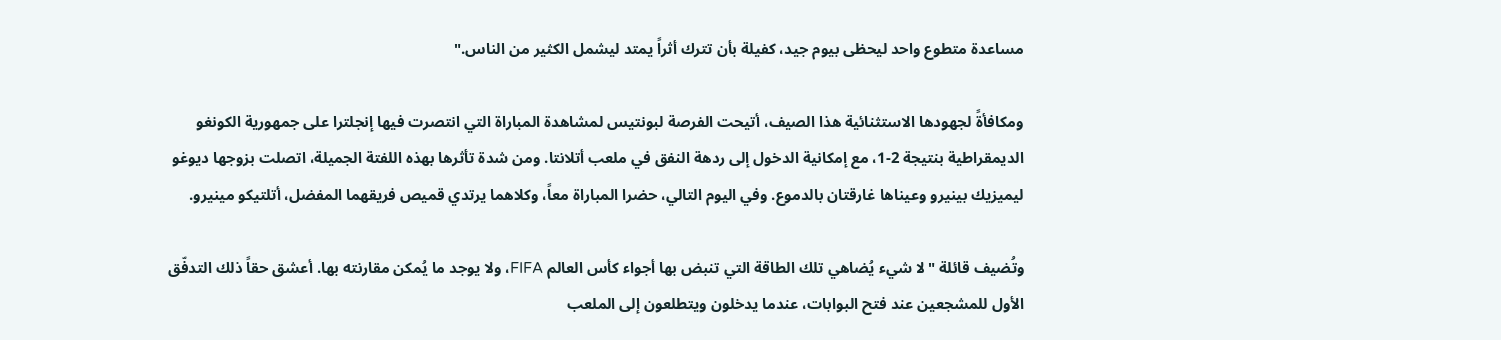مساعدة متطوع واحد ليحظى بيوم جيد، كفيلة بأن تترك أثراً يمتد ليشمل الكثير من الناس."

ومكافأةً لجهودها الاستثنائية هذا الصيف، أتيحت الفرصة لبونتيس لمشاهدة المباراة التي انتصرت فيها إنجلترا على جمهورية الكونغو الديمقراطية بنتيجة 2-1، مع إمكانية الدخول إلى ردهة النفق في ملعب أتلانتا. ومن شدة تأثرها بهذه اللفتة الجميلة، اتصلت بزوجها ديوغو ليميزيك بينيرو وعيناها غارقتان بالدموع. وفي اليوم التالي، حضرا المباراة معاً، وكلاهما يرتدي قميص فريقهما المفضل، أتلتيكو مينيرو.

وتُضيف قائلة "لا شيء يُضاهي تلك الطاقة التي تنبض بها أجواء كأس العالم FIFA، ولا يوجد ما يُمكن مقارنته بها. أعشق حقاً ذلك التدفّق الأول للمشجعين عند فتح البوابات، عندما يدخلون ويتطلعون إلى الملعب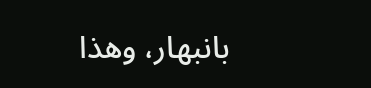بانبهار، وهذا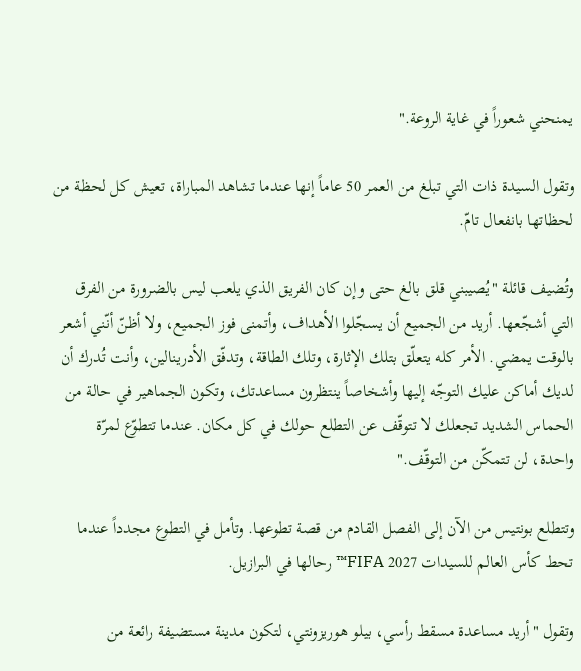يمنحني شعوراً في غاية الروعة."

وتقول السيدة ذات التي تبلغ من العمر 50 عاماً إنها عندما تشاهد المباراة، تعيش كل لحظة من لحظاتها بانفعال تامّ.

وتُضيف قائلة "يُصيبني قلق بالغ حتى وإن كان الفريق الذي يلعب ليس بالضرورة من الفرق التي أشجّعها. أريد من الجميع أن يسجّلوا الأهداف، وأتمنى فوز الجميع، ولا أظنّ أنّني أشعر بالوقت يمضي. الأمر كله يتعلّق بتلك الإثارة، وتلك الطاقة، وتدفّق الأدرينالين، وأنت تُدرك أن لديك أماكن عليك التوجّه إليها وأشخاصاً ينتظرون مساعدتك، وتكون الجماهير في حالة من الحماس الشديد تجعلك لا تتوقّف عن التطلع حولك في كل مكان. عندما تتطوّع لمرّة واحدة، لن تتمكّن من التوقّف."

وتتطلع بونتيس من الآن إلى الفصل القادم من قصة تطوعها. وتأمل في التطوع مجدداً عندما تحط كأس العالم للسيدات 2027 FIFA™ رحالها في البرازيل.

وتقول "أريد مساعدة مسقط رأسي، بيلو هوريزونتي، لتكون مدينة مستضيفة رائعة من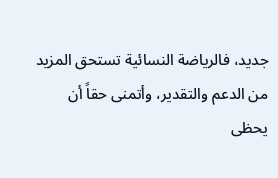جديد، فالرياضة النسائية تستحق المزيد من الدعم والتقدير، وأتمنى حقاً أن يحظى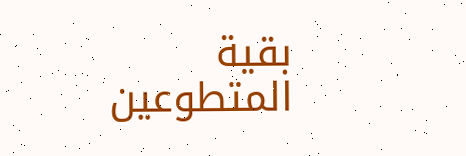بقية المتطوعين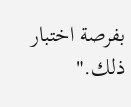بفرصة اختبار ذلك."